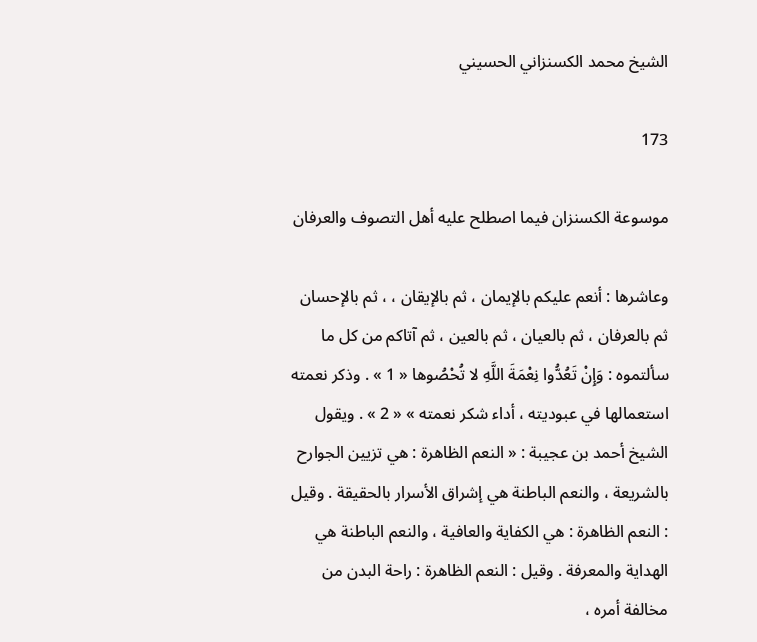الشيخ محمد الكسنزاني الحسيني

173

موسوعة الكسنزان فيما اصطلح عليه أهل التصوف والعرفان

وعاشرها : أنعم عليكم بالإيمان ، ثم بالإيقان ، ، ثم بالإحسان ثم بالعرفان ، ثم بالعيان ، ثم بالعين ، ثم آتاكم من كل ما سألتموه : وَإِنْ تَعُدُّوا نِعْمَةَ اللَّهِ لا تُحْصُوها « 1 » . وذكر نعمته استعمالها في عبوديته ، أداء شكر نعمته » « 2 » . ويقول الشيخ أحمد بن عجيبة : « النعم الظاهرة : هي تزيين الجوارح بالشريعة ، والنعم الباطنة هي إشراق الأسرار بالحقيقة . وقيل : النعم الظاهرة : هي الكفاية والعافية ، والنعم الباطنة هي الهداية والمعرفة . وقيل : النعم الظاهرة : راحة البدن من مخالفة أمره ،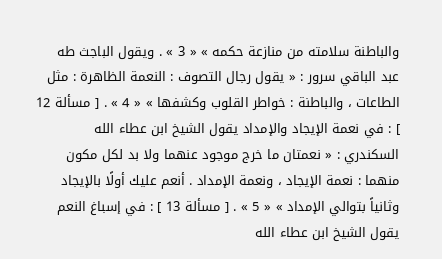والباطنة سلامته من منازعة حكمه » « 3 » . ويقول الباجث طه عبد الباقي سرور : « يقول رجال التصوف : النعمة الظاهرة : مثل الطاعات ، والباطنة : خواطر القلوب وكشفها » « 4 » . [ مسألة 12 ] : في نعمة الإيجاد والإمداد يقول الشيخ ابن عطاء الله السكندري : « نعمتان ما خرج موجود عنهما ولا بد لكل مكون منهما : نعمة الإيجاد ، ونعمة الإمداد . أنعم عليك أولًا بالإيجاد وثانياً بتوالي الإمداد » « 5 » . [ مسألة 13 ] : في إسباغ النعم يقول الشيخ ابن عطاء الله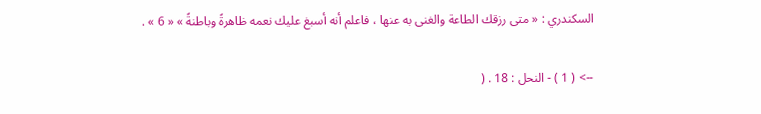السكندري : « متى رزقك الطاعة والغنى به عنها ، فاعلم أنه أسبغ عليك نعمه ظاهرةً وباطنةً » « 6 » .

--> ( 1 ) - النحل : 18 . (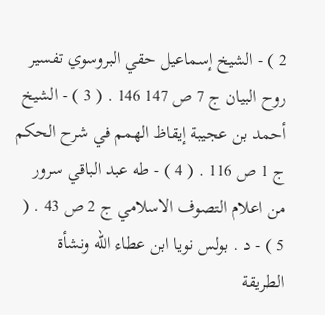2 ) - الشيخ إسماعيل حقي البروسوي تفسير روح البيان ج 7 ص 147 146 . ( 3 ) - الشيخ أحمد بن عجيبة إيقاظ الهمم في شرح الحكم ج 1 ص 116 . ( 4 ) - طه عبد الباقي سرور من اعلام التصوف الاسلامي ج 2 ص 43 . ( 5 ) - د . بولس نويا ابن عطاء الله ونشأة الطريقة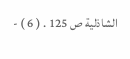الشاذلية ص 125 . ( 6 ) -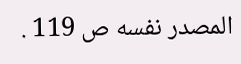المصدر نفسه ص 119 .